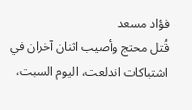فؤاد مسعد
قُتل محتج وأصيب اثنان آخران في اشتباكات اندلعت، اليوم السبت،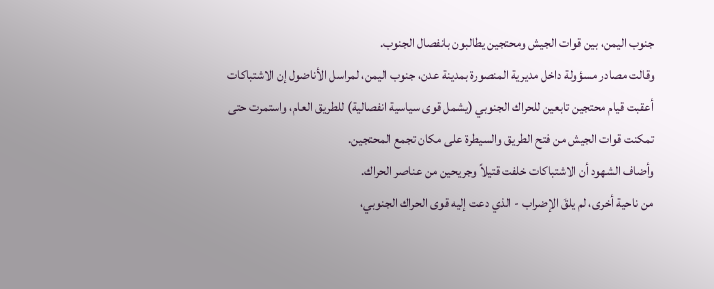جنوب اليمن، بين قوات الجيش ومحتجين يطالبون بانفصال الجنوب.
وقالت مصادر مسؤولة داخل مديرية المنصورة بمدينة عدن، جنوب اليمن، لمراسل الأناضول إن الاشتباكات أعقبت قيام محتجين تابعين للحراك الجنوبي (يشمل قوى سياسية انفصالية) للطريق العام، واستمرت حتى تمكنت قوات الجيش من فتح الطريق والسيطرة على مكان تجمع المحتجين.
وأضاف الشهود أن الاشتباكات خلفت قتيلاً وجريحين من عناصر الحراك.
من ناحية أخرى، لم يلقَ الإضراب - الذي دعت إليه قوى الحراك الجنوبي،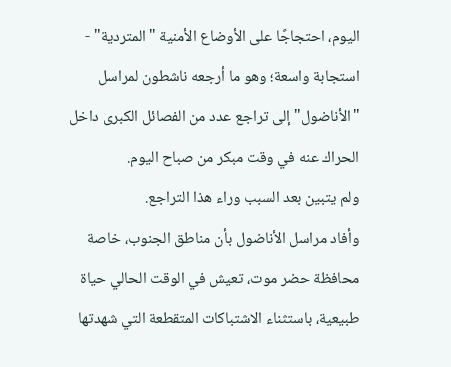اليوم، احتجاجًا على الأوضاع الأمنية "المتردية" - استجابة واسعة؛ وهو ما أرجعه ناشطون لمراسل "الأناضول" إلى تراجع عدد من الفصائل الكبرى داخل الحراك عنه في وقت مبكر من صباح اليوم.
ولم يتبين بعد السبب وراء هذا التراجع.
وأفاد مراسل الأناضول بأن مناطق الجنوب، خاصة محافظة حضر موت، تعيش في الوقت الحالي حياة طبيعية، باستثناء الاشتباكات المتقطعة التي شهدتها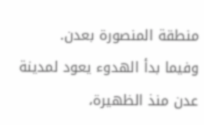منطقة المنصورة بعدن.
وفيما بدأ الهدوء يعود لمدينة عدن منذ الظهيرة،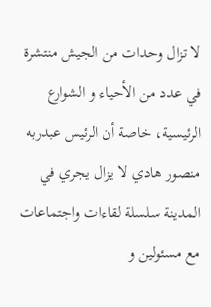لا تزال وحدات من الجيش منتشرة في عدد من الأحياء و الشوارع الرئيسية، خاصة أن الرئيس عبدربه منصور هادي لا يزال يجري في المدينة سلسلة لقاءات واجتماعات مع مسئولين و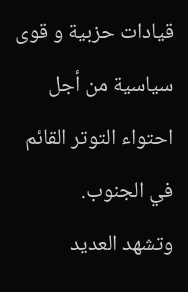قيادات حزبية و قوى سياسية من أجل احتواء التوتر القائم في الجنوب.
وتشهد العديد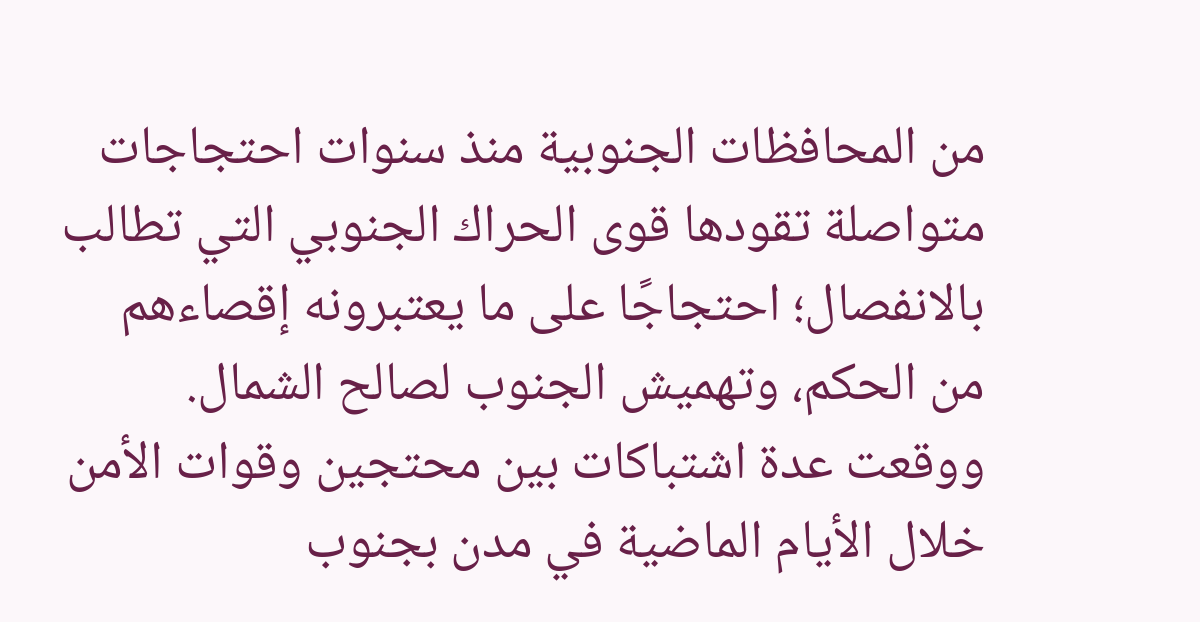من المحافظات الجنوبية منذ سنوات احتجاجات متواصلة تقودها قوى الحراك الجنوبي التي تطالب بالانفصال؛ احتجاجًا على ما يعتبرونه إقصاءهم من الحكم، وتهميش الجنوب لصالح الشمال.
ووقعت عدة اشتباكات بين محتجين وقوات الأمن خلال الأيام الماضية في مدن بجنوب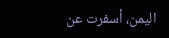اليمن، أسفرت عن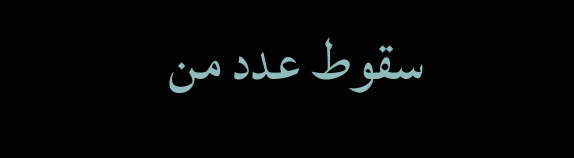سقوط عدد من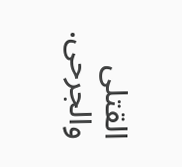القتلى والجرحى.